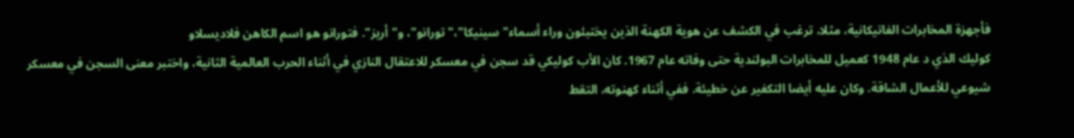فأجهزة المخابرات الفاتيكانية، مثلا، ترغب في الكشف عن هوية الكهنة الذين يختبئون وراء أسماء"سينيكا"،"تورانو"، و"أريز". فتورانو هو اسم الكاهن فلاديسلاو
كوليك الذي د عام 1948 كعميل للمخابرات البولندية حتى وفاته عام 1967. كان الأب کوليکي قد سجن في معسكر للاعتقال النازي في أثناء الحرب العالمية الثانية، واختبر معنى السجن في معسکر شيوعي للأعمال الشاقة. وكان عليه أيضا التكفير عن خطيئة. ففي أثناء كهنوته، التقط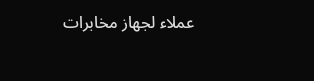عملاء لجهاز مخابرات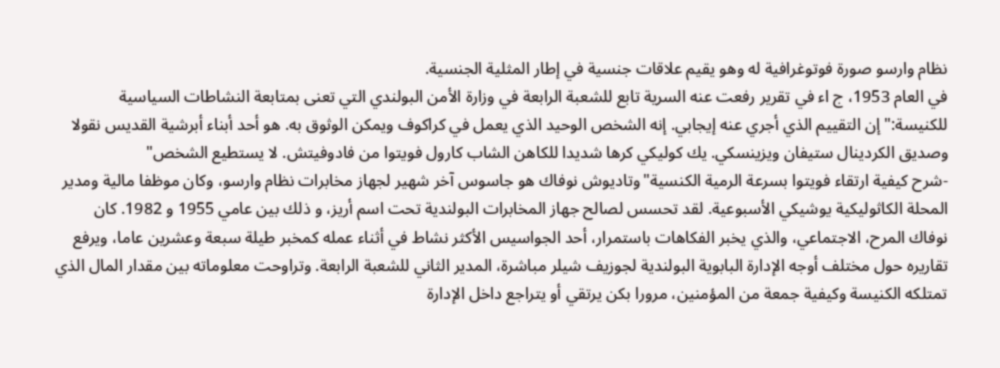نظام وارسو صورة فوتوغرافية له وهو يقيم علاقات جنسية في إطار المثلية الجنسية.
في العام 1953، ج اء في تقرير رفعت عنه السرية تابع للشعبة الرابعة في وزارة الأمن البولندي التي تعنى بمتابعة النشاطات السياسية للكنيسة:"إن التقييم الذي أجري عنه إيجابي. إنه الشخص الوحيد الذي يعمل في كراكوف ويمكن الوثوق به. هو أحد أبناء أبرشية القديس نقولا وصديق الكردينال ستيفان ويزينسكي. يك كوليكي کرها شديدا للكاهن الشاب کارول فويتوا من فادوفيتش. لا يستطيع الشخص"
-شرح كيفية ارتقاء فويتوا بسرعة الرمية الكنسية"وتاديوش نوفاك هو جاسوس آخر شهير لجهاز مخابرات نظام وارسو، وكان موظفا مالية ومدير المحلة الكاثوليكية يوشيكي الأسبوعية. لقد تحسس لصالح جهاز المخابرات البولندية تحت اسم أريز، و ذلك بين عامي 1955 و 1982. كان نوفاك المرح، الاجتماعي، والذي يخبر الفكاهات باستمرار، أحد الجواسيس الأكثر نشاط في أثناء عمله كمخبر طيلة سبعة وعشرين عاما، ويرفع تقاريره حول مختلف أوجه الإدارة البابوية البولندية لجوزيف شيلر مباشرة، المدير الثاني للشعبة الرابعة. وتراوحت معلوماته بين مقدار المال الذي تمتلكه الكنيسة وكيفية جمعة من المؤمنين، مرورا بكن يرتقي أو يتراجع داخل الإدارة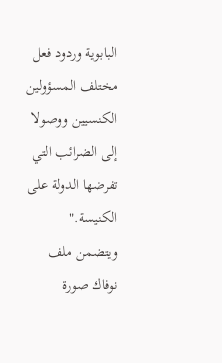البابوية وردود فعل مختلف المسؤولين الكنسيين ووصولا إلى الضرائب التي تفرضها الدولة على الكنيسة."
ويتضمن ملف نوفاك صورة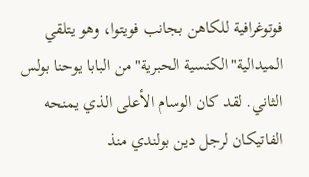فوتوغرافية للكاهن بجانب فويتوا، وهو يتلقي الميدالية"الكنسية الحبرية"من البابا يوحنا بولس الثاني. لقد كان الوسام الأعلى الذي يمنحه الفاتيكان لرجل دين بولندي منذ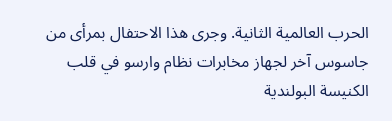الحرب العالمية الثانية. وجرى هذا الاحتفال بمرأى من جاسوس آخر لجهاز مخابرات نظام وارسو في قلب الكنيسة البولندية